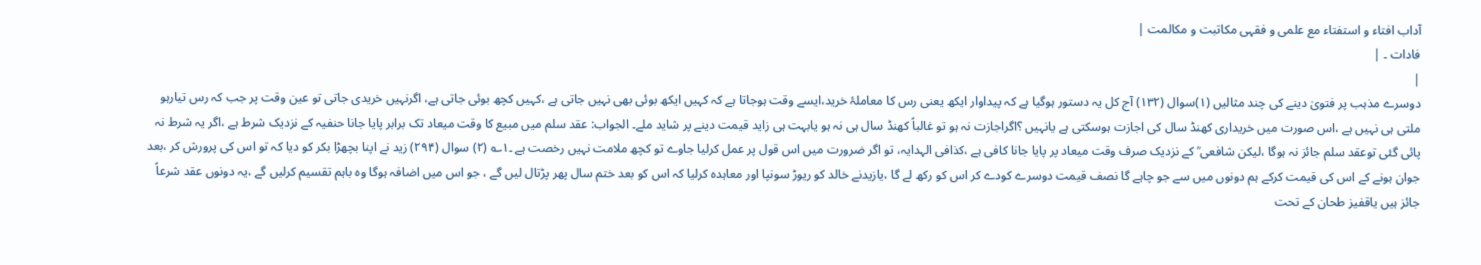آداب افتاء و استفتاء مع علمی و فقہی مکاتبت و مکالمت |
فادات ۔ |
|
دوسرے مذہب پر فتویٰ دینے کی چند مثالیں (۱)سوال (۱۳۲) آج کل یہ دستور ہوگیا ہے کہ پیداوار ایکھ یعنی رس کا معاملۂ خرید،ایسے وقت ہوجاتا ہے کہ کہیں ایکھ بوئی بھی نہیں جاتی ہے ،کہیں کچھ بوئی جاتی ہے، اگرنہیں خریدی جاتی تو عین وقت پر جب کہ رس تیارہو ملتی ہی نہیں ہے ،اس صورت میں خریداری کھنڈ سال کی اجازت ہوسکتی ہے یانہیں ؟اگراجازت نہ ہو تو غالباً کھنڈ سال ہی نہ ہو یابہت ہی زاید قیمت دینے پر شاید ملے۔ الجواب: عقد سلم میں مبیع کا وقت میعاد تک برابر پایا جانا حنفیہ کے نزدیک شرط ہے ،اگر یہ شرط نہ پائی گئی توعقد سلم جائز نہ ہوگا ،لیکن شافعی ؒ کے نزدیک صرف وقت میعاد پر پایا جانا کافی ہے ،کذافی الہدایہ، تو اگر ضرورت میں اس قول پر عمل کرلیا جاوے تو کچھ ملامت نہیں رخصت ہے ۔۱؎ (۲) سوال (۲۹۴) زید نے اپنا بچھڑا بکر کو دیا کہ تو اس کی پرورش کر ،بعد جوان ہونے کے اس کی قیمت کرکے ہم دونوں میں سے جو چاہے گا نصف قیمت دوسرے کودے کر اس کو رکھ لے گا ،یازیدنے خالد کو ریوڑ سونپا اور معاہدہ کرلیا کہ اس کو بعد ختم سال پھر پڑتال لیں گے ، جو اس میں اضافہ ہوگا وہ باہم تقسیم کرلیں گے ،یہ دونوں عقد شرعاً جائز ہیں یاقفیز طحان کے تحت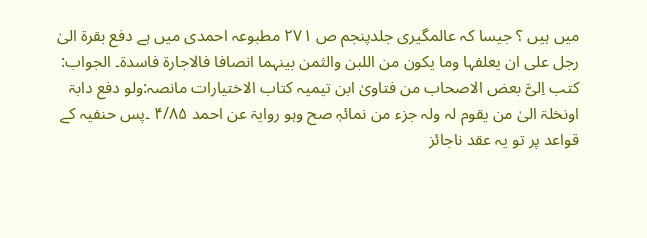میں ہیں ؟ جیسا کہ عالمگیری جلدپنجم ص ۲۷۱ مطبوعہ احمدی میں ہے دفع بقرۃ الیٰ رجل علی ان یعلفہا وما یکون من اللبن والثمن بینہما انصافا فالاجارۃ فاسدۃ۔ الجواب: کتب اِلیَّ بعض الاصحاب من فتاویٰ ابن تیمیہ کتاب الاختیارات مانصہ:ولو دفع دابۃ اونخلۃ الیٰ من یقوم لہ ولہ جزء من نمائہٖ صح وہو روایۃ عن احمد ۴/۸۵ ۔پس حنفیہ کے قواعد پر تو یہ عقد ناجائز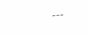---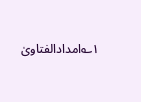۱؎امدادالفتاویٰ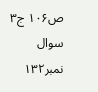ص۱۰۶ ج۳ سوال نمبر۱۳۲